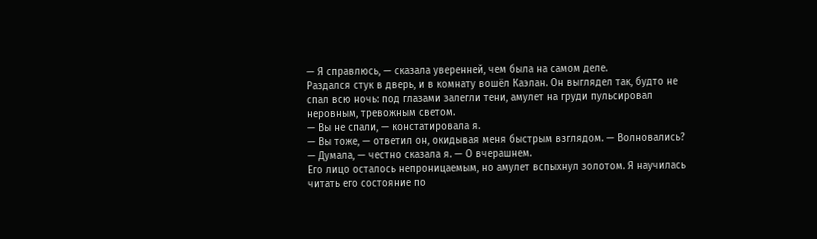— Я справлюсь, — сказала уверенней, чем была на самом деле.
Раздался стук в дверь, и в комнату вошёл Каэлан. Он выглядел так, будто не спал всю ночь: под глазами залегли тени, амулет на груди пульсировал неровным, тревожным светом.
— Вы не спали, — констатировала я.
— Вы тоже, — ответил он, окидывая меня быстрым взглядом. — Волновались?
— Думала, — честно сказала я. — О вчерашнем.
Его лицо осталось непроницаемым, но амулет вспыхнул золотом. Я научилась читать его состояние по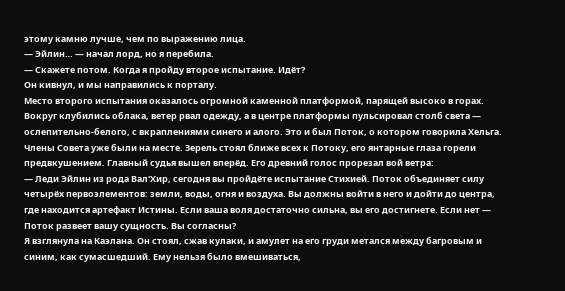этому камню лучше, чем по выражению лица.
— Эйлин… — начал лорд, но я перебила.
— Скажете потом. Когда я пройду второе испытание. Идёт?
Он кивнул, и мы направились к порталу.
Место второго испытания оказалось огромной каменной платформой, парящей высоко в горах. Вокруг клубились облака, ветер рвал одежду, а в центре платформы пульсировал столб света — ослепительно-белого, с вкраплениями синего и алого. Это и был Поток, о котором говорила Хельга.
Члены Совета уже были на месте. Зерель стоял ближе всех к Потоку, его янтарные глаза горели предвкушением. Главный судья вышел вперёд. Его древний голос прорезал вой ветра:
— Леди Эйлин из рода Вал'Хир, сегодня вы пройдёте испытание Стихией. Поток объединяет силу четырёх первоэлементов: земли, воды, огня и воздуха. Вы должны войти в него и дойти до центра, где находится артефакт Истины. Если ваша воля достаточно сильна, вы его достигнете. Если нет — Поток развеет вашу сущность. Вы согласны?
Я взглянула на Каэлана. Он стоял, сжав кулаки, и амулет на его груди метался между багровым и синим, как сумасшедший. Ему нельзя было вмешиваться,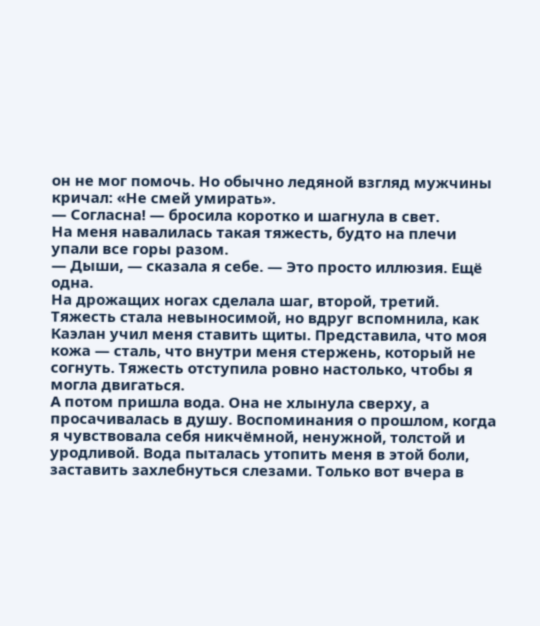он не мог помочь. Но обычно ледяной взгляд мужчины кричал: «Не смей умирать».
— Согласна! — бросила коротко и шагнула в свет.
На меня навалилась такая тяжесть, будто на плечи упали все горы разом.
— Дыши, — сказала я себе. — Это просто иллюзия. Ещё одна.
На дрожащих ногах сделала шаг, второй, третий. Тяжесть стала невыносимой, но вдруг вспомнила, как Каэлан учил меня ставить щиты. Представила, что моя кожа — сталь, что внутри меня стержень, который не согнуть. Тяжесть отступила ровно настолько, чтобы я могла двигаться.
А потом пришла вода. Она не хлынула сверху, а просачивалась в душу. Воспоминания о прошлом, когда я чувствовала себя никчёмной, ненужной, толстой и уродливой. Вода пыталась утопить меня в этой боли, заставить захлебнуться слезами. Только вот вчера в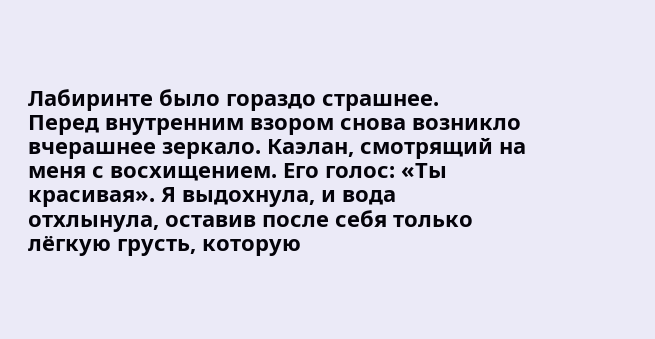Лабиринте было гораздо страшнее.
Перед внутренним взором снова возникло вчерашнее зеркало. Каэлан, смотрящий на меня с восхищением. Его голос: «Ты красивая». Я выдохнула, и вода отхлынула, оставив после себя только лёгкую грусть, которую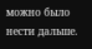можно было нести дальше.